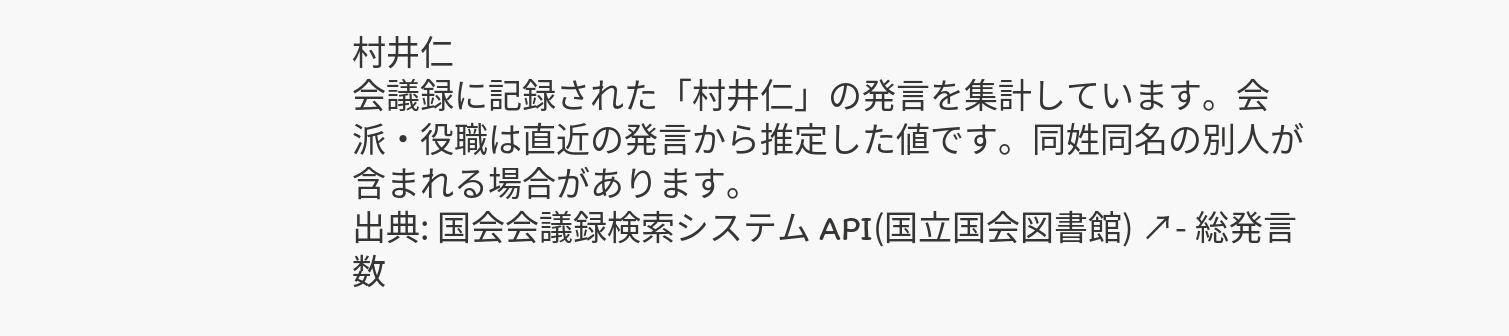村井仁
会議録に記録された「村井仁」の発言を集計しています。会派・役職は直近の発言から推定した値です。同姓同名の別人が含まれる場合があります。
出典: 国会会議録検索システム API(国立国会図書館) ↗- 総発言数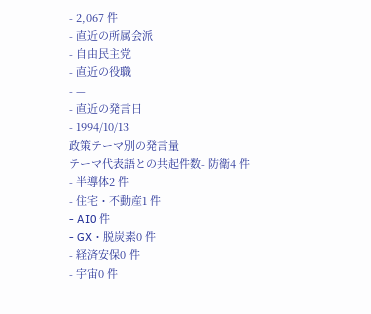- 2,067 件
- 直近の所属会派
- 自由民主党
- 直近の役職
- —
- 直近の発言日
- 1994/10/13
政策テーマ別の発言量
テーマ代表語との共起件数- 防衛4 件
- 半導体2 件
- 住宅・不動産1 件
- AI0 件
- GX・脱炭素0 件
- 経済安保0 件
- 宇宙0 件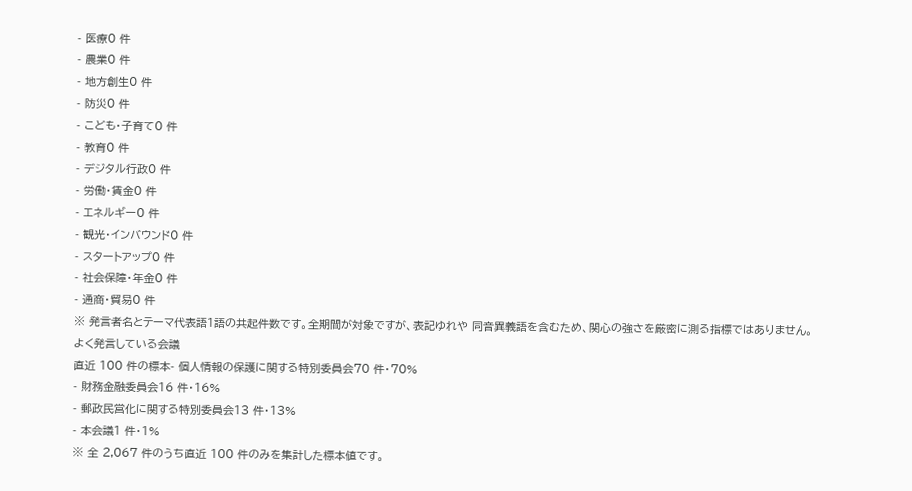- 医療0 件
- 農業0 件
- 地方創生0 件
- 防災0 件
- こども・子育て0 件
- 教育0 件
- デジタル行政0 件
- 労働・賃金0 件
- エネルギー0 件
- 観光・インバウンド0 件
- スタートアップ0 件
- 社会保障・年金0 件
- 通商・貿易0 件
※ 発言者名とテーマ代表語1語の共起件数です。全期間が対象ですが、表記ゆれや 同音異義語を含むため、関心の強さを厳密に測る指標ではありません。
よく発言している会議
直近 100 件の標本- 個人情報の保護に関する特別委員会70 件・70%
- 財務金融委員会16 件・16%
- 郵政民営化に関する特別委員会13 件・13%
- 本会議1 件・1%
※ 全 2,067 件のうち直近 100 件のみを集計した標本値です。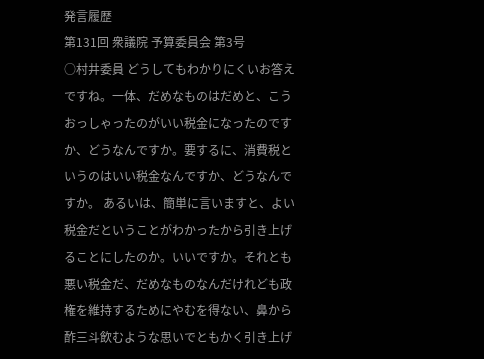発言履歴
第131回 衆議院 予算委員会 第3号
○村井委員 どうしてもわかりにくいお答えですね。一体、だめなものはだめと、こうおっしゃったのがいい税金になったのですか、どうなんですか。要するに、消費税というのはいい税金なんですか、どうなんですか。 あるいは、簡単に言いますと、よい税金だということがわかったから引き上げることにしたのか。いいですか。それとも悪い税金だ、だめなものなんだけれども政権を維持するためにやむを得ない、鼻から酢三斗飲むような思いでともかく引き上げ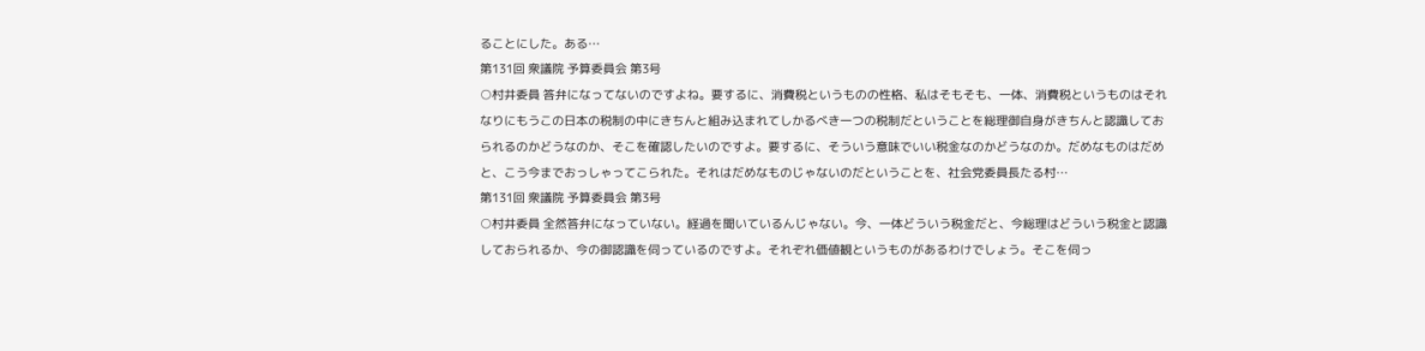ることにした。ある…
第131回 衆議院 予算委員会 第3号
○村井委員 答弁になってないのですよね。要するに、消費税というものの性格、私はそもそも、一体、消費税というものはそれなりにもうこの日本の税制の中にきちんと組み込まれてしかるべき一つの税制だということを総理御自身がきちんと認識しておられるのかどうなのか、そこを確認したいのですよ。要するに、そういう意味でいい税金なのかどうなのか。だめなものはだめと、こう今までおっしゃってこられた。それはだめなものじゃないのだということを、社会党委員長たる村…
第131回 衆議院 予算委員会 第3号
○村井委員 全然答弁になっていない。経過を聞いているんじゃない。今、一体どういう税金だと、今総理はどういう税金と認識しておられるか、今の御認識を伺っているのですよ。それぞれ価値観というものがあるわけでしょう。そこを伺っ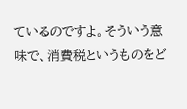ているのですよ。そういう意味で、消費税というものをど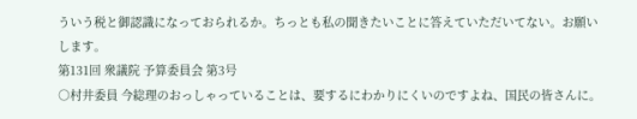ういう税と御認識になっておられるか。ちっとも私の聞きたいことに答えていただいてない。お願いします。
第131回 衆議院 予算委員会 第3号
○村井委員 今総理のおっしゃっていることは、要するにわかりにくいのですよね、国民の皆さんに。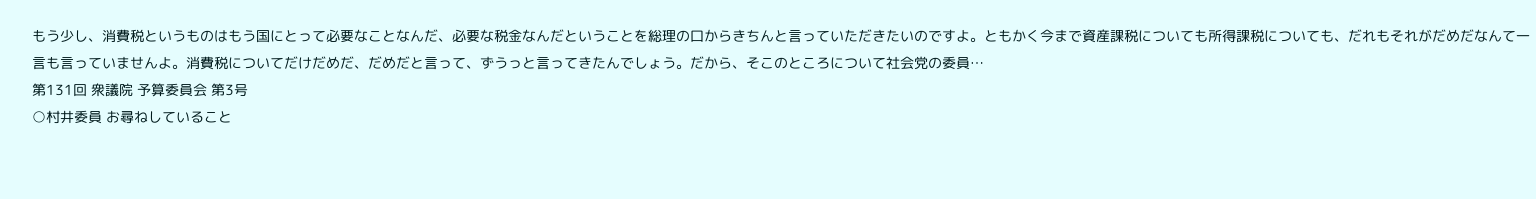もう少し、消費税というものはもう国にとって必要なことなんだ、必要な税金なんだということを総理の口からきちんと言っていただきたいのですよ。ともかく今まで資産課税についても所得課税についても、だれもそれがだめだなんて一言も言っていませんよ。消費税についてだけだめだ、だめだと言って、ずうっと言ってきたんでしょう。だから、そこのところについて社会党の委員…
第131回 衆議院 予算委員会 第3号
○村井委員 お尋ねしていること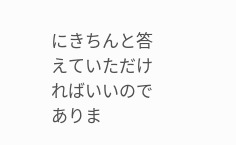にきちんと答えていただければいいのでありま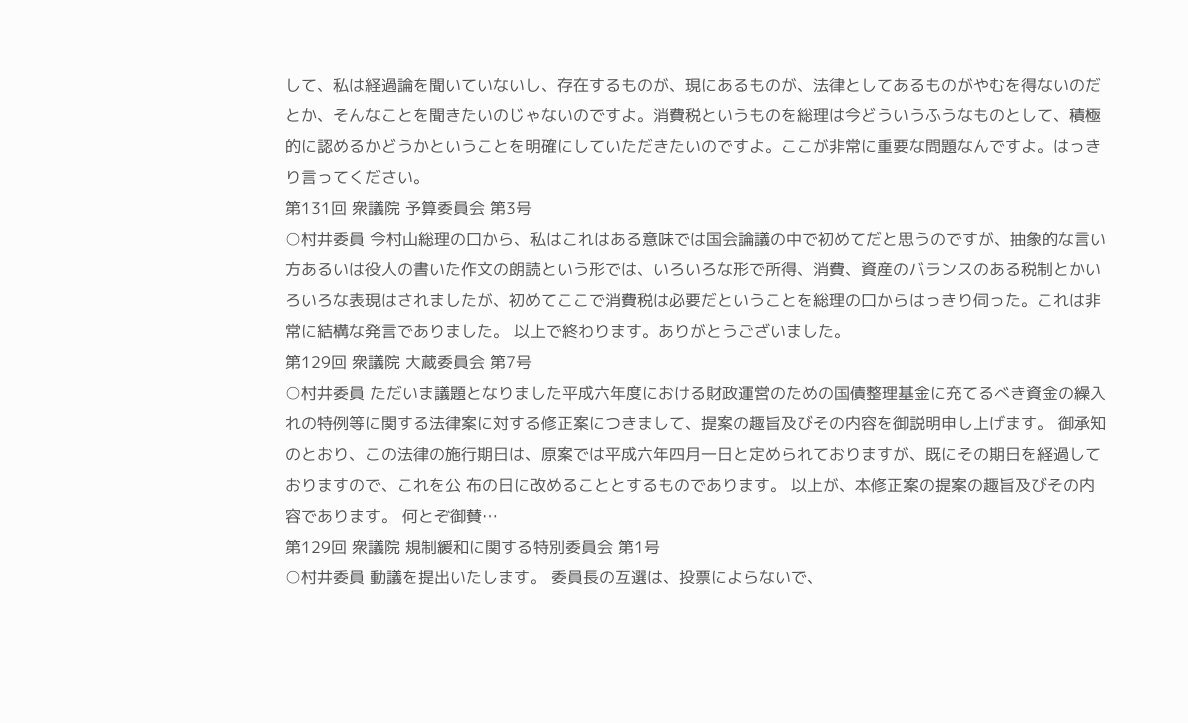して、私は経過論を聞いていないし、存在するものが、現にあるものが、法律としてあるものがやむを得ないのだとか、そんなことを聞きたいのじゃないのですよ。消費税というものを総理は今どういうふうなものとして、積極的に認めるかどうかということを明確にしていただきたいのですよ。ここが非常に重要な問題なんですよ。はっきり言ってください。
第131回 衆議院 予算委員会 第3号
○村井委員 今村山総理の口から、私はこれはある意味では国会論議の中で初めてだと思うのですが、抽象的な言い方あるいは役人の書いた作文の朗読という形では、いろいろな形で所得、消費、資産のバランスのある税制とかいろいろな表現はされましたが、初めてここで消費税は必要だということを総理の口からはっきり伺った。これは非常に結構な発言でありました。 以上で終わります。ありがとうございました。
第129回 衆議院 大蔵委員会 第7号
○村井委員 ただいま議題となりました平成六年度における財政運営のための国債整理基金に充てるべき資金の繰入れの特例等に関する法律案に対する修正案につきまして、提案の趣旨及びその内容を御説明申し上げます。 御承知のとおり、この法律の施行期日は、原案では平成六年四月一日と定められておりますが、既にその期日を経過しておりますので、これを公 布の日に改めることとするものであります。 以上が、本修正案の提案の趣旨及びその内容であります。 何とぞ御賛…
第129回 衆議院 規制緩和に関する特別委員会 第1号
○村井委員 動議を提出いたします。 委員長の互選は、投票によらないで、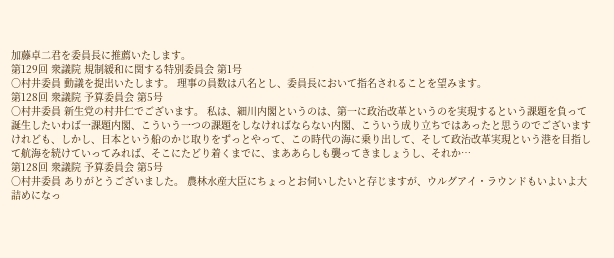加藤卓二君を委員長に推薦いたします。
第129回 衆議院 規制緩和に関する特別委員会 第1号
○村井委員 動議を提出いたします。 理事の員数は八名とし、委員長において指名されることを望みます。
第128回 衆議院 予算委員会 第5号
○村井委員 新生党の村井仁でございます。 私は、細川内閣というのは、第一に政治改革というのを実現するという課題を負って誕生したいわば一課題内閣、こういう一つの課題をしなければならない内閣、こういう成り立ちではあったと思うのでございますけれども、しかし、日本という船のかじ取りをずっとやって、この時代の海に乗り出して、そして政治改革実現という港を目指して航海を続けていってみれば、そこにたどり着くまでに、まああらしも襲ってきましょうし、それか…
第128回 衆議院 予算委員会 第5号
○村井委員 ありがとうございました。 農林水産大臣にちょっとお伺いしたいと存じますが、ウルグアイ・ラウンドもいよいよ大詰めになっ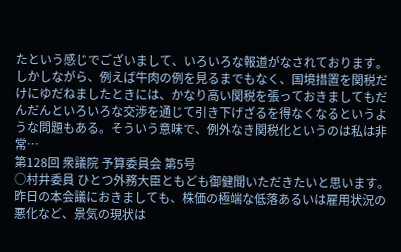たという感じでございまして、いろいろな報道がなされております。しかしながら、例えば牛肉の例を見るまでもなく、国境措置を関税だけにゆだねましたときには、かなり高い関税を張っておきましてもだんだんといろいろな交渉を通じて引き下げざるを得なくなるというような問題もある。そういう意味で、例外なき関税化というのは私は非常…
第128回 衆議院 予算委員会 第5号
○村井委員 ひとつ外務大臣ともども御健聞いただきたいと思います。 昨日の本会議におきましても、株価の極端な低落あるいは雇用状況の悪化など、景気の現状は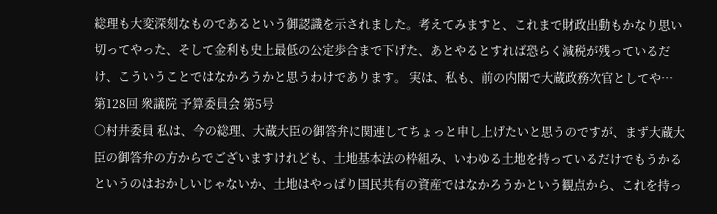総理も大変深刻なものであるという御認識を示されました。考えてみますと、これまで財政出動もかなり思い切ってやった、そして金利も史上最低の公定歩合まで下げた、あとやるとすれば恐らく減税が残っているだけ、こういうことではなかろうかと思うわけであります。 実は、私も、前の内閣で大蔵政務次官としてや…
第128回 衆議院 予算委員会 第5号
○村井委員 私は、今の総理、大蔵大臣の御答弁に関連してちょっと申し上げたいと思うのですが、まず大蔵大臣の御答弁の方からでございますけれども、土地基本法の枠組み、いわゆる土地を持っているだけでもうかるというのはおかしいじゃないか、土地はやっぱり国民共有の資産ではなかろうかという観点から、これを持っ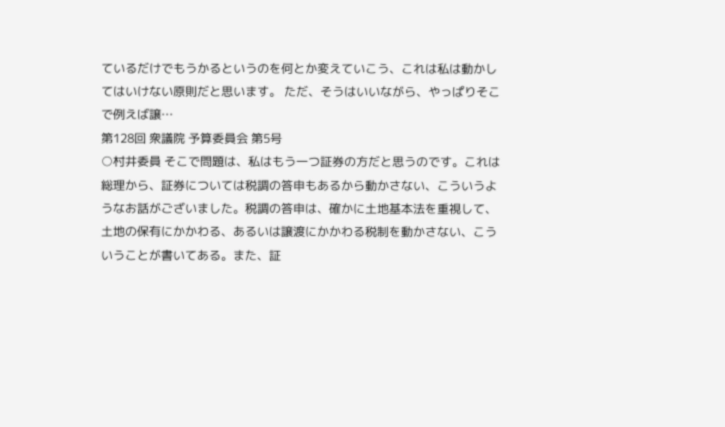ているだけでもうかるというのを何とか変えていこう、これは私は動かしてはいけない原則だと思います。 ただ、そうはいいながら、やっぱりそこで例えば譲…
第128回 衆議院 予算委員会 第5号
○村井委員 そこで問題は、私はもう一つ証券の方だと思うのです。これは総理から、証券については税調の答申もあるから動かさない、こういうようなお話がございました。税調の答申は、確かに土地基本法を重視して、土地の保有にかかわる、あるいは譲渡にかかわる税制を動かさない、こういうことが書いてある。また、証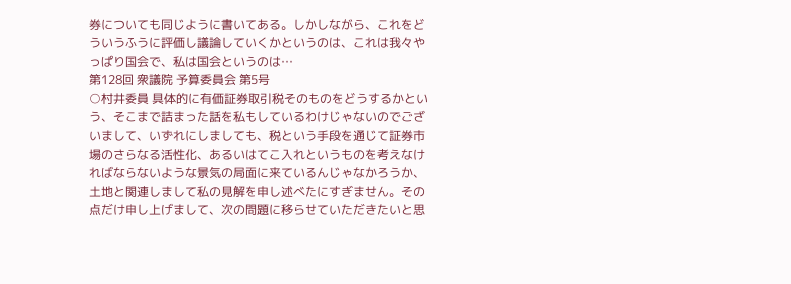券についても同じように書いてある。しかしながら、これをどういうふうに評価し議論していくかというのは、これは我々やっぱり国会で、私は国会というのは…
第128回 衆議院 予算委員会 第5号
○村井委員 具体的に有価証券取引税そのものをどうするかという、そこまで詰まった話を私もしているわけじゃないのでございまして、いずれにしましても、税という手段を通じて証券市場のさらなる活性化、あるいはてこ入れというものを考えなければならないような景気の局面に来ているんじゃなかろうか、土地と関連しまして私の見解を申し述べたにすぎません。その点だけ申し上げまして、次の問題に移らせていただきたいと思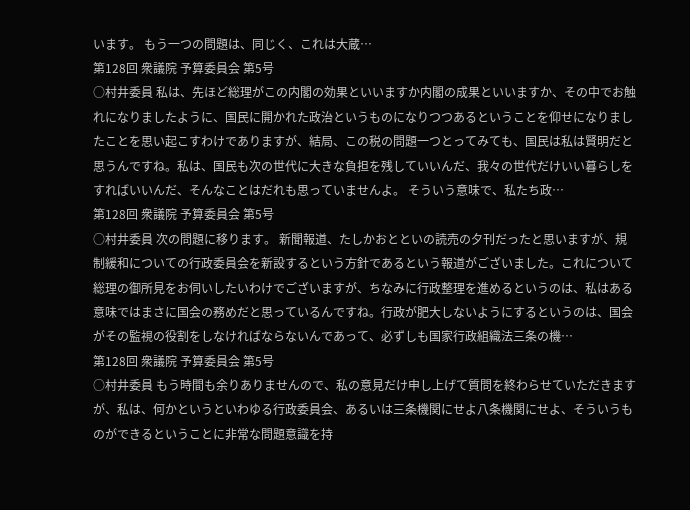います。 もう一つの問題は、同じく、これは大蔵…
第128回 衆議院 予算委員会 第5号
○村井委員 私は、先ほど総理がこの内閣の効果といいますか内閣の成果といいますか、その中でお触れになりましたように、国民に開かれた政治というものになりつつあるということを仰せになりましたことを思い起こすわけでありますが、結局、この税の問題一つとってみても、国民は私は賢明だと思うんですね。私は、国民も次の世代に大きな負担を残していいんだ、我々の世代だけいい暮らしをすればいいんだ、そんなことはだれも思っていませんよ。 そういう意味で、私たち政…
第128回 衆議院 予算委員会 第5号
○村井委員 次の問題に移ります。 新聞報道、たしかおとといの読売の夕刊だったと思いますが、規制緩和についての行政委員会を新設するという方針であるという報道がございました。これについて総理の御所見をお伺いしたいわけでございますが、ちなみに行政整理を進めるというのは、私はある意味ではまさに国会の務めだと思っているんですね。行政が肥大しないようにするというのは、国会がその監視の役割をしなければならないんであって、必ずしも国家行政組織法三条の機…
第128回 衆議院 予算委員会 第5号
○村井委員 もう時間も余りありませんので、私の意見だけ申し上げて質問を終わらせていただきますが、私は、何かというといわゆる行政委員会、あるいは三条機関にせよ八条機関にせよ、そういうものができるということに非常な問題意識を持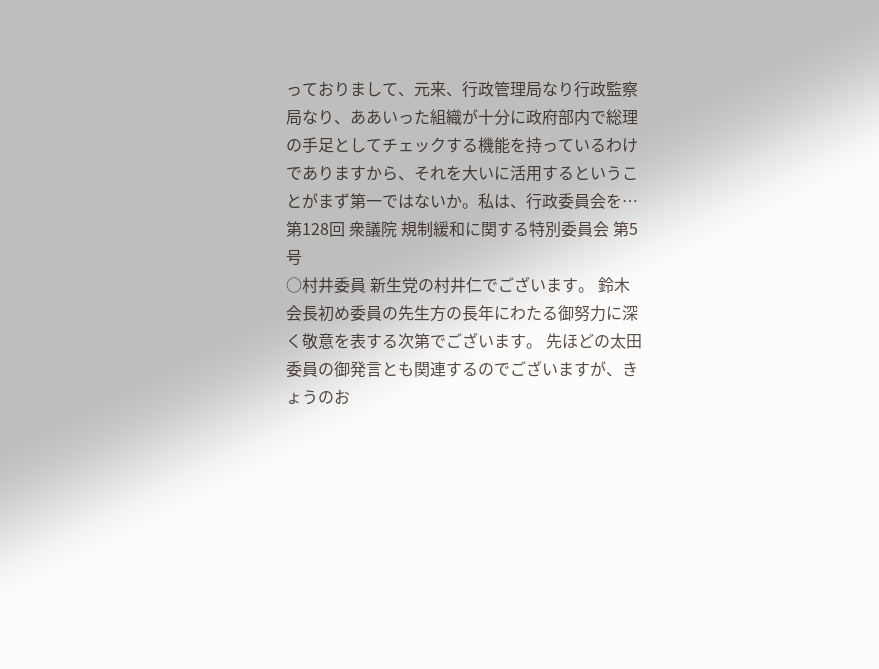っておりまして、元来、行政管理局なり行政監察局なり、ああいった組織が十分に政府部内で総理の手足としてチェックする機能を持っているわけでありますから、それを大いに活用するということがまず第一ではないか。私は、行政委員会を…
第128回 衆議院 規制緩和に関する特別委員会 第5号
○村井委員 新生党の村井仁でございます。 鈴木会長初め委員の先生方の長年にわたる御努力に深く敬意を表する次第でございます。 先ほどの太田委員の御発言とも関連するのでございますが、きょうのお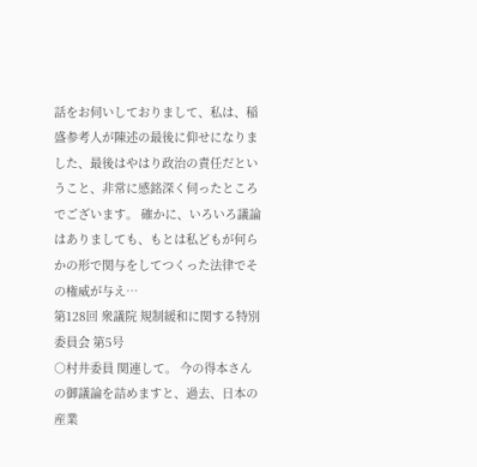話をお伺いしておりまして、私は、稲盛参考人が陳述の最後に仰せになりました、最後はやはり政治の責任だということ、非常に感銘深く伺ったところでございます。 確かに、いろいろ議論はありましても、もとは私どもが何らかの形で関与をしてつくった法律でその権威が与え…
第128回 衆議院 規制緩和に関する特別委員会 第5号
○村井委員 関連して。 今の得本さんの御議論を詰めますと、過去、日本の産業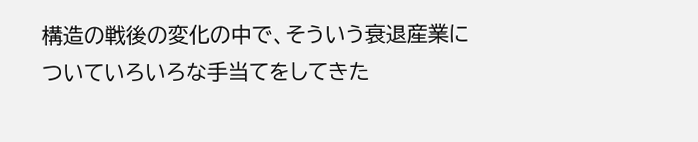構造の戦後の変化の中で、そういう衰退産業についていろいろな手当てをしてきた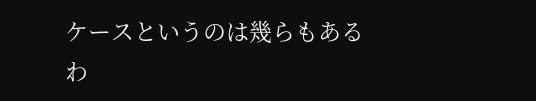ケースというのは幾らもあるわ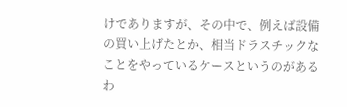けでありますが、その中で、例えば設備の買い上げたとか、相当ドラスチックなことをやっているケースというのがあるわ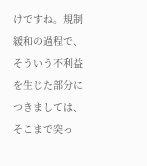けですね。規制緩和の過程で、そういう不利益を生じた部分につきましては、そこまで突っ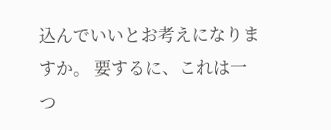込んでいいとお考えになりますか。 要するに、これは一つ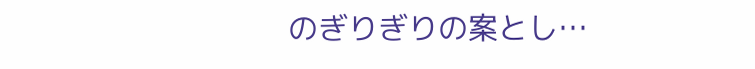のぎりぎりの案とし…